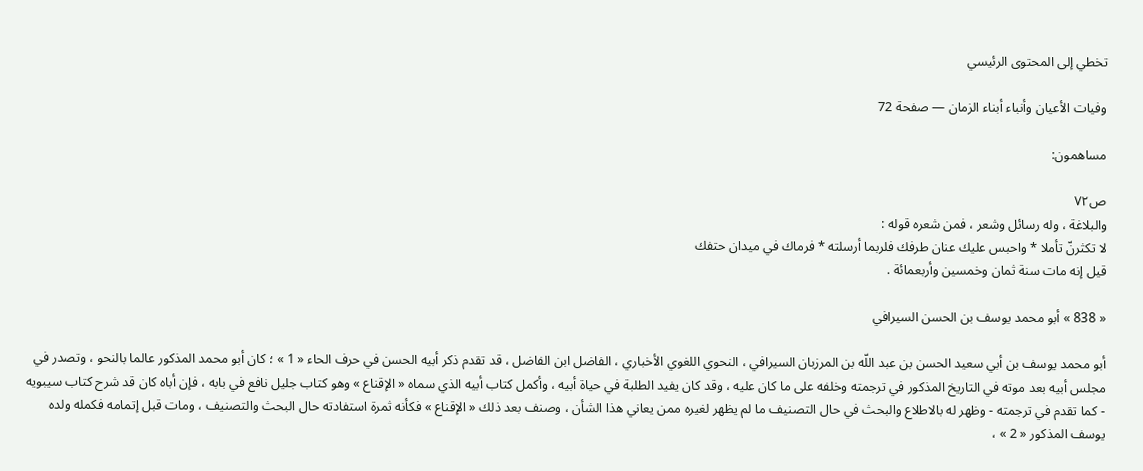تخطي إلى المحتوى الرئيسي

وفيات الأعيان وأنباء أبناء الزمان — صفحة 72

مساهمون:

ص٧٢
والبلاغة ، وله رسائل وشعر ، فمن شعره قوله :
لا تكثرنّ تأملا * واحبس عليك عنان طرفك فلربما أرسلته * فرماك في ميدان حتفك
قيل إنه مات سنة ثمان وخمسين وأربعمائة .

« 838 » أبو محمد يوسف بن الحسن السيرافي

أبو محمد يوسف بن أبي سعيد الحسن بن عبد اللّه بن المرزبان السيرافي ، النحوي اللغوي الأخباري ، الفاضل ابن الفاضل ، قد تقدم ذكر أبيه الحسن في حرف الحاء « 1 » ؛ كان أبو محمد المذكور عالما بالنحو ، وتصدر في مجلس أبيه بعد موته في التاريخ المذكور في ترجمته وخلفه على ما كان عليه ، وقد كان يفيد الطلبة في حياة أبيه ، وأكمل كتاب أبيه الذي سماه « الإقناع » وهو كتاب جليل نافع في بابه ، فإن أباه كان قد شرح كتاب سيبويه - كما تقدم في ترجمته - وظهر له بالاطلاع والبحث في حال التصنيف ما لم يظهر لغيره ممن يعاني هذا الشأن ، وصنف بعد ذلك « الإقناع » فكأنه ثمرة استفادته حال البحث والتصنيف ، ومات قبل إتمامه فكمله ولده يوسف المذكور « 2 » ،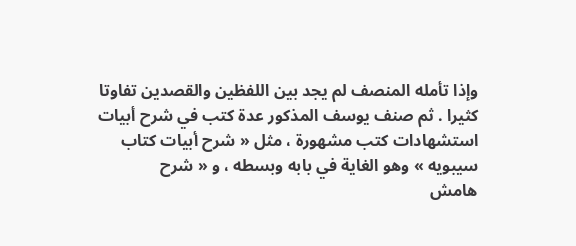وإذا تأمله المنصف لم يجد بين اللفظين والقصدين تفاوتا كثيرا . ثم صنف يوسف المذكور عدة كتب في شرح أبيات استشهادات كتب مشهورة ، مثل « شرح أبيات كتاب سيبويه » وهو الغاية في بابه وبسطه ، و « شرح
هامش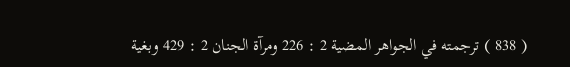( 838 ) ترجمته في الجواهر المضية 2 : 226 ومرآة الجنان 2 : 429 وبغية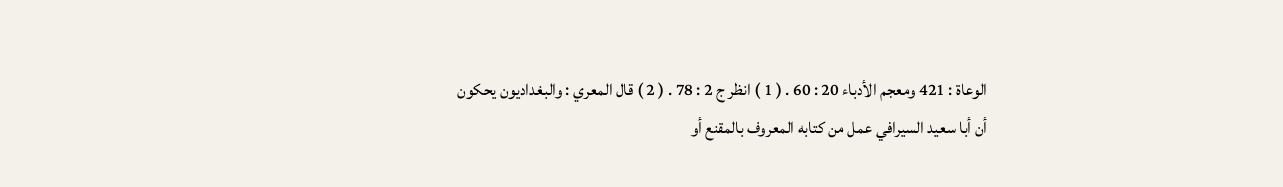الوعاة : 421 ومعجم الأدباء 20 : 60 . ( 1 ) انظر ج 2 : 78 . ( 2 ) قال المعري : والبغداديون يحكون أن أبا سعيد السيرافي عمل من كتابه المعروف بالمقنع أو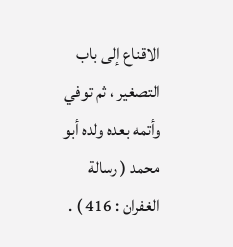الاقناع إلى باب التصغير ، ثم توفي وأتمه بعده ولده أبو محمد ( رسالة الغفران : 416 ) .